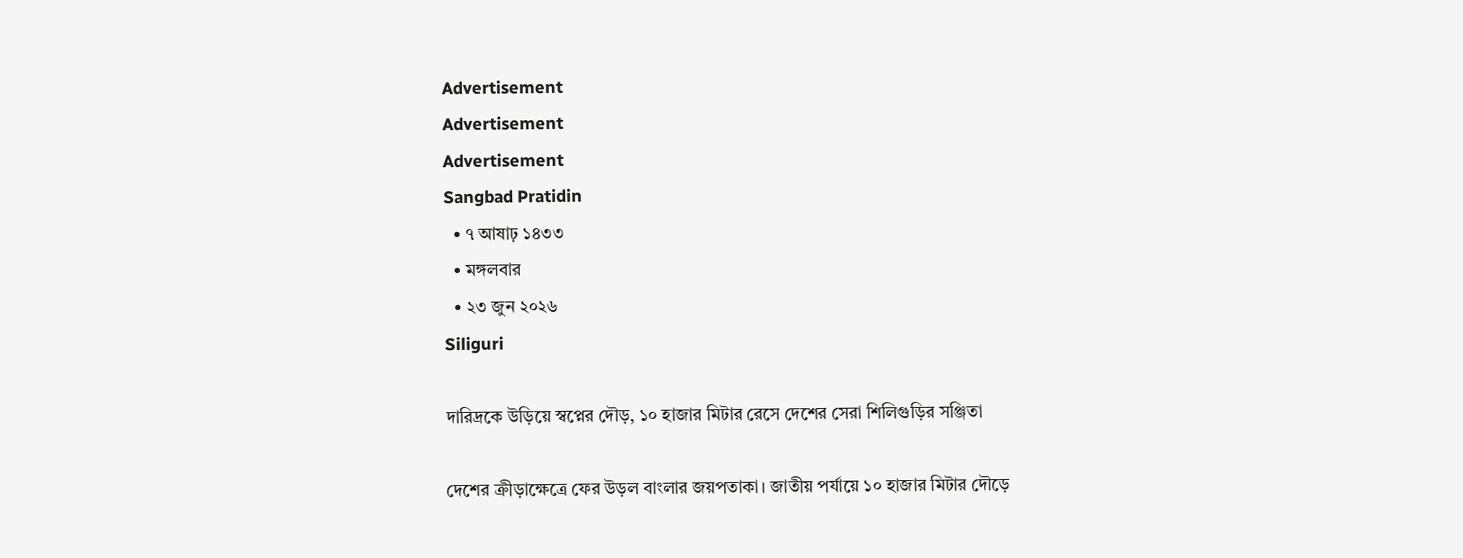Advertisement
Advertisement
Advertisement
Sangbad Pratidin
  • ৭ আষাঢ় ১৪৩৩
  • মঙ্গলবার
  • ২৩ জুন ২০২৬
Siliguri

দারিদ্রকে উড়িয়ে স্বপ্নের দৌড়, ১০ হাজার মিটার রেসে দেশের সেরা শিলিগুড়ির সঞ্জিতা

দেশের ক্রীড়াক্ষেত্রে ফের উড়ল বাংলার জয়পতাকা। জাতীয় পর্যায়ে ১০ হাজার মিটার দৌড়ে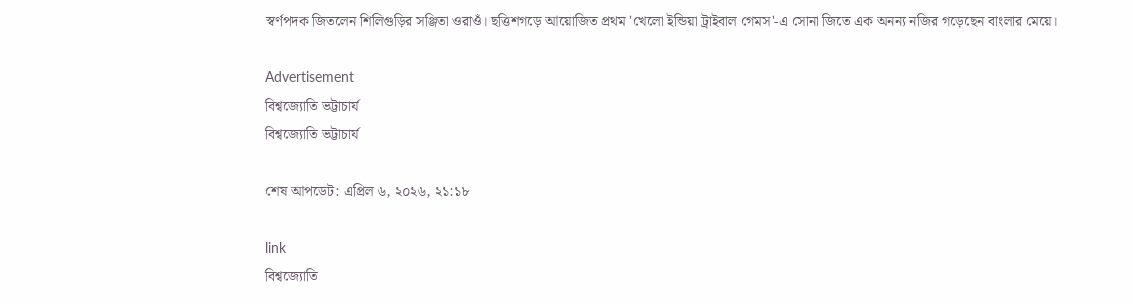স্বর্ণপদক জিতলেন শিলিগুড়ির সঞ্জিতা ওরাওঁ। ছত্তিশগড়ে আয়োজিত প্রথম 'খেলো ইন্ডিয়া ট্রাইবাল গেমস'-এ সোনা জিতে এক অনন্য নজির গড়েছেন বাংলার মেয়ে।

Advertisement
বিশ্বজ্যোতি ভট্টাচার্য
বিশ্বজ্যোতি ভট্টাচার্য

শেষ আপডেট: এপ্রিল ৬, ২০২৬, ২১:১৮

link
বিশ্বজ্যোতি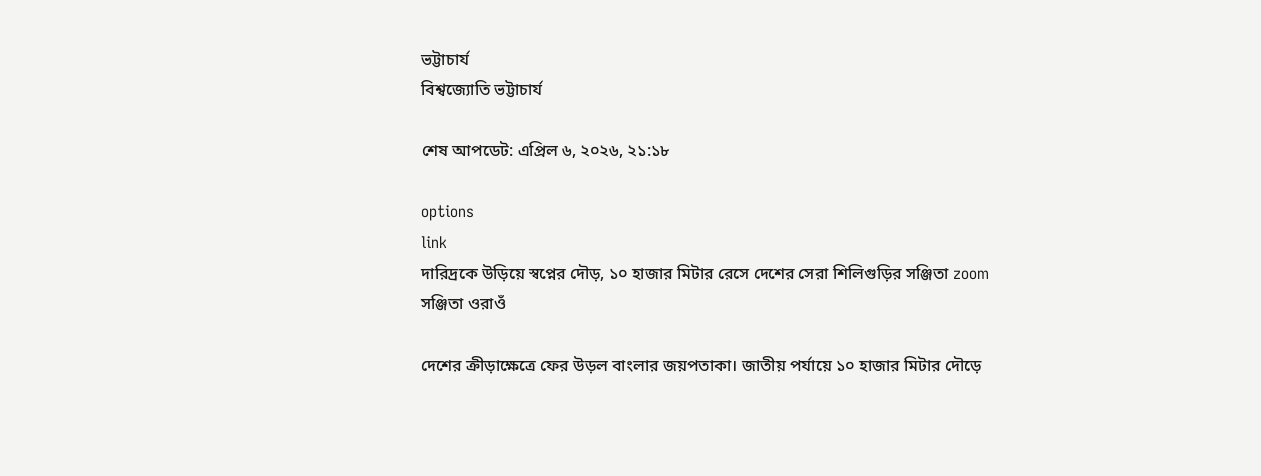ভট্টাচার্য
বিশ্বজ্যোতি ভট্টাচার্য

শেষ আপডেট: এপ্রিল ৬, ২০২৬, ২১:১৮

options
link
দারিদ্রকে উড়িয়ে স্বপ্নের দৌড়, ১০ হাজার মিটার রেসে দেশের সেরা শিলিগুড়ির সঞ্জিতা zoom
সঞ্জিতা ওরাওঁ

দেশের ক্রীড়াক্ষেত্রে ফের উড়ল বাংলার জয়পতাকা। জাতীয় পর্যায়ে ১০ হাজার মিটার দৌড়ে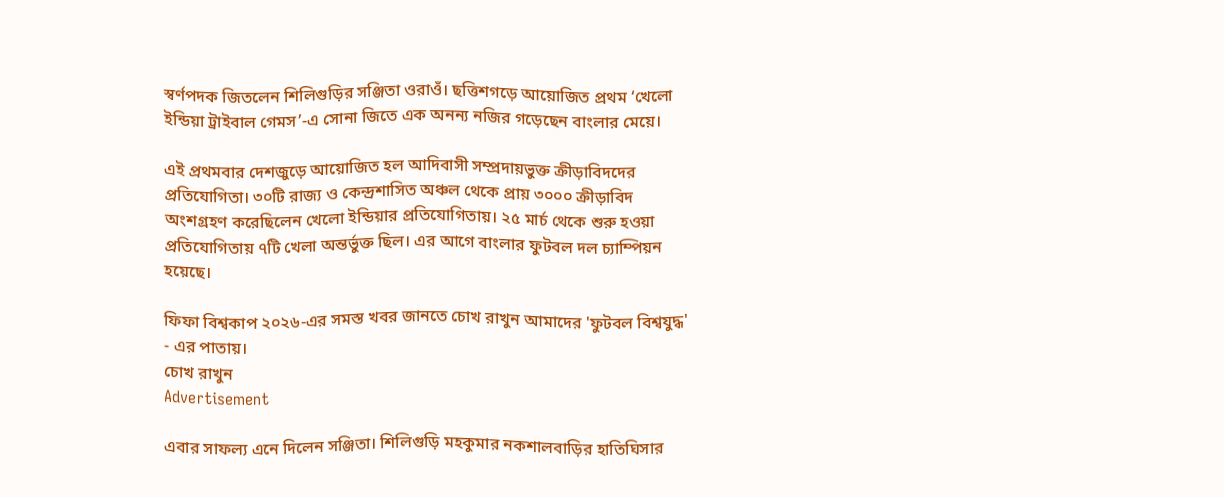স্বর্ণপদক জিতলেন শিলিগুড়ির সঞ্জিতা ওরাওঁ। ছত্তিশগড়ে আয়োজিত প্রথম ‘খেলো ইন্ডিয়া ট্রাইবাল গেমস’-এ সোনা জিতে এক অনন্য নজির গড়েছেন বাংলার মেয়ে।

এই প্রথমবার দেশজুড়ে আয়োজিত হল আদিবাসী সম্প্রদায়ভুক্ত ক্রীড়াবিদদের প্রতিযোগিতা। ৩০টি রাজ্য ও কেন্দ্রশাসিত অঞ্চল থেকে প্রায় ৩০০০ ক্রীড়াবিদ অংশগ্রহণ করেছিলেন খেলো ইন্ডিয়ার প্রতিযোগিতায়। ২৫ মার্চ থেকে শুরু হওয়া প্রতিযোগিতায় ৭টি খেলা অন্তর্ভুক্ত ছিল। এর আগে বাংলার ফুটবল দল চ্যাম্পিয়ন হয়েছে।

ফিফা বিশ্বকাপ ২০২৬-এর সমস্ত খবর জানতে চোখ রাখুন আমাদের 'ফুটবল বিশ্বযুদ্ধ' - এর পাতায়।
চোখ রাখুন
Advertisement

এবার সাফল্য এনে দিলেন সঞ্জিতা। শিলিগুড়ি মহকুমার নকশালবাড়ির হাতিঘিসার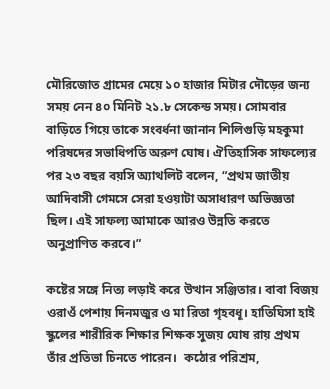মৌরিজোত গ্রামের মেয়ে ১০ হাজার মিটার দৌড়ের জন্য সময় নেন ৪০ মিনিট ২১.৮ সেকেন্ড সময়। সোমবার বাড়িতে গিয়ে তাকে সংবর্ধনা জানান শিলিগুড়ি মহকুমা পরিষদের সভাধিপতি অরুণ ঘোষ। ঐতিহাসিক সাফল্যের পর ২৩ বছর বয়সি অ্যাথলিট বলেন, “প্রথম জাতীয় আদিবাসী গেমসে সেরা হওয়াটা অসাধারণ অভিজ্ঞতা ছিল। এই সাফল্য আমাকে আরও উন্নতি করতে অনুপ্রাণিত করবে।”

কষ্টের সঙ্গে নিত্য লড়াই করে উত্থান সঞ্জিতার। বাবা বিজয় ওরাওঁ পেশায় দিনমজুর ও মা রিতা গৃহবধূ। হাতিঘিসা হাই স্কুলের শারীরিক শিক্ষার শিক্ষক সুজয় ঘোষ রায় প্রথম তাঁর প্রতিভা চিনতে পারেন।  কঠোর পরিশ্রম,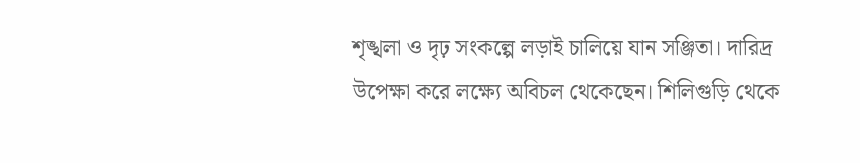শৃঙ্খলা ও দৃঢ় সংকল্পে লড়াই চালিয়ে যান সঞ্জিতা। দারিদ্র উপেক্ষা করে লক্ষ্যে অবিচল থেকেছেন। শিলিগুড়ি থেকে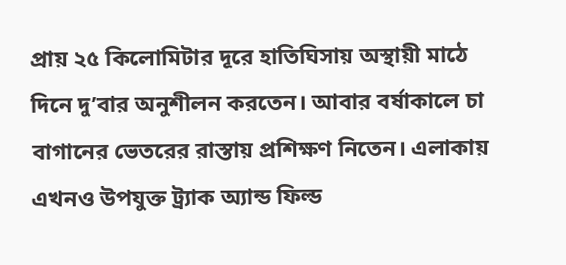প্রায় ২৫ কিলোমিটার দূরে হাতিঘিসায় অস্থায়ী মাঠে দিনে দু’বার অনুশীলন করতেন। আবার বর্ষাকালে চা বাগানের ভেতরের রাস্তায় প্রশিক্ষণ নিতেন। এলাকায় এখনও উপযুক্ত ট্র্যাক অ্যান্ড ফিল্ড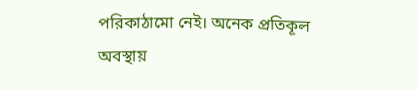পরিকাঠামো নেই। অনেক প্রতিকূল অবস্থায়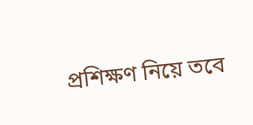প্রশিক্ষণ নিয়ে তবে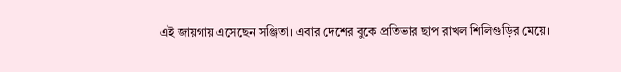এই জায়গায় এসেছেন সঞ্জিতা। এবার দেশের বুকে প্রতিভার ছাপ রাখল শিলিগুড়ির মেয়ে।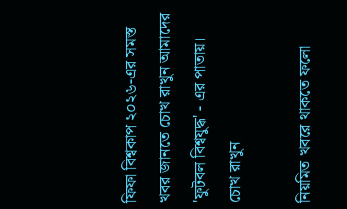ফিফা বিশ্বকাপ ২০২৬-এর সমস্ত খবর জানতে চোখ রাখুন আমাদের 'ফুটবল বিশ্বযুদ্ধ' - এর পাতায়।
চোখ রাখুন

নিয়মিত খবরে থাকতে ফলো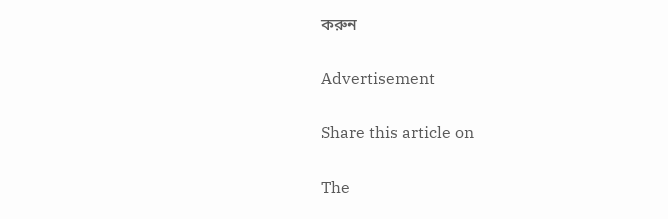করুন

Advertisement

Share this article on

The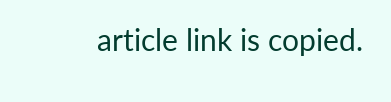article link is copied.